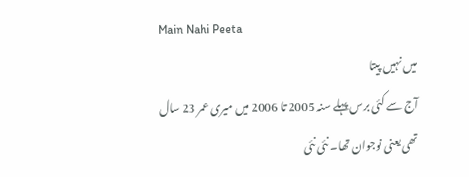Main Nahi Peeta
میں نہیں پیتا
آج سے کئی برس پہلے سنہ 2005 تا 2006 میں میری عمر 23 سال تھی یعنی نوجوان تھا۔ نئی نئی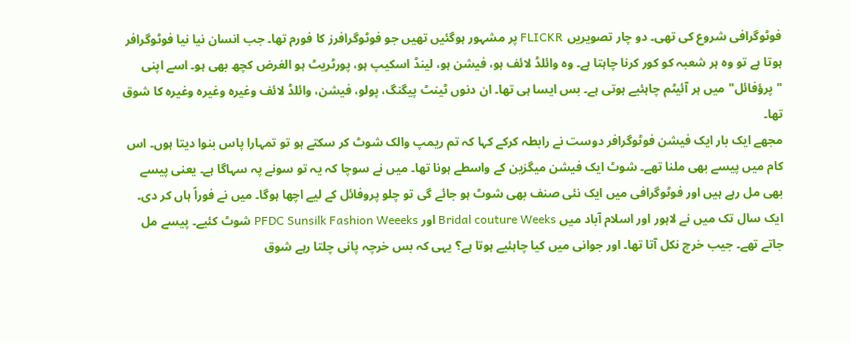فوٹوگرافی شروع کی تھی۔ دو چار تصویریں FLICKR پر مشہور ہوگئیں تھیں جو فوٹوگرافرز کا فورم تھا۔ جب انسان نیا نیا فوٹوگرافر ہوتا ہے تو وہ ہر شعبہ کو کور کرنا چاہتا ہے۔ وہ وائلڈ لائف ہو، فیشن ہو، لینڈ اسکیپ ہو، پورٹریٹ ہو الغرض کچھ بھی ہو۔ اسے اپنی "پرؤفائل" میں ہر آئیٹم چاہئیے ہوتی ہے۔ بس ایسا ہی تھا۔ ان دنوں ٹینٹ پیگنگ، پولو، فیشن، وائلڈ لائف وغیرہ وغیرہ وغیرہ کا شوق تھا۔
مجھے ایک بار ایک فیشن فوٹوگرافر دوست نے رابطہ کرکے کہا کہ تم ریمپ والک شوٹ کر سکتے ہو تو تمہارا پاس بنوا دیتا ہوں۔ اس کام میں پیسے بھی ملنا تھے۔ شوٹ ایک فیشن میگزین کے واسطے ہونا تھا۔ میں نے سوچا کہ یہ تو سونے پہ سہاگا ہے۔ یعنی پیسے بھی مل رہے ہیں اور فوٹوگرافی میں ایک نئی صنف بھی شوٹ ہو جائے گی تو چلو پروفائل کے لیے اچھا ہوگا۔ میں نے فوراً ہاں کر دی۔
ایک سال تک میں نے لاہور اور اسلام آباد میں Bridal couture Weeks اور PFDC Sunsilk Fashion Weeeks شوٹ کئیے۔ پیسے مل جاتے تھے۔ جیب خرچ نکل آتا تھا۔ اور جوانی میں کیا چاہئیے ہوتا ہے؟ یہی کہ بس خرچہ پانی چلتا رہے شوق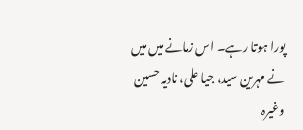پورا ہوتا رہے۔ اس زمانے میں میں نے مہرین سید، جیا علی، نادیہ حسین وغیرہ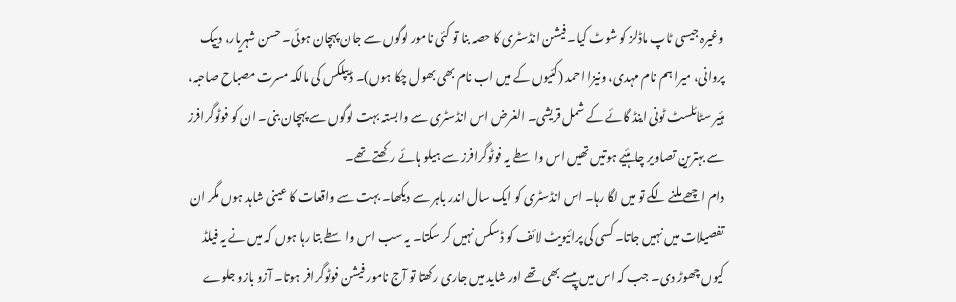وغیرہ جیسی ٹاپ ماڈلز کو شوٹ کیا۔ فیشن انڈسٹری کا حصہ بنا تو کئی نامور لوگوں سے جان پہچان ہوئی۔ حسن شہریار، دیپک پروانی، میرا ہم نام مہدی، ونیزا احمد (کئیوں کے میں اب نام بھی بھول چکا ہوں)۔ ڈیپلکس کی مالکہ مسرت مصباح صاحبہ، ہئیر سٹائلسٹ ٹونی اینڈ گائے کے شمل قریشی۔ الغرض اس انڈسٹری سے وابستہ بہت لوگوں سے پہچان بنی۔ ان کو فوٹوگرافرز سے بہترین تصاویر چاہئیے ہوتیں تھیں اس واسطے یہ فوٹوگرافرز سے ہیلو ہائے رکھتے تھے۔
دام اچھے ملنے لگے تو میں لگا رہا۔ اس انڈسٹری کو ایک سال اندر باہر سے دیکھا۔ بہت سے واقعات کا عینی شاہد ہوں مگر ان تفصیلات میں نہیں جاتا۔ کسی کی پرائیویٹ لائف کو ڈسکس نہیں کر سکتا۔ یہ سب اس واسطے بتا رہا ہوں کہ میں نے یہ فیلڈ کیوں چھوڑ دی۔ جب کہ اس میں پیسے بھی تھے اور شاید میں جاری رکھتا تو آج نامور فیشن فوٹوگرافر ہوتا۔ آزو بازو جلوے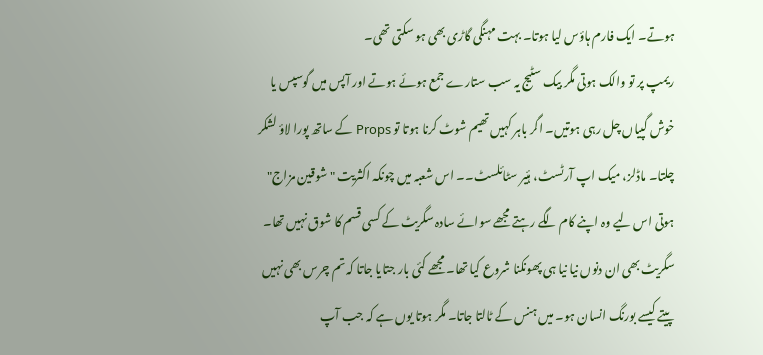ہوتے۔ ایک فارم ہاؤس لیا ہوتا۔ بہت مہنگی گاڑی بھی ہو سکتی تھی۔
ریمپ پر تو والک ہوتی مگر بیک سٹیج یہ سب ستارے جمع ہوئے ہوتے اور آپس میں گوسپس یا خوش گپیاں چل رہی ہوتیں۔ اگر باہر کہیں تھیم شوٹ کرنا ہوتا تو Props کے ساتھ پورا لاؤ لشکر چلتا۔ ماڈلز، میک اپ آرٹسٹ، ہئیر سٹائلسٹ۔۔ اس شعبہ میں چونکہ اکثریت "شوقین مزاج" ہوتی اس لیے وہ اپنے کام لگے رہتے مجھے سوائے سادہ سگریٹ کے کسی قسم کا شوق نہیں تھا۔ سگریٹ بھی ان دنوں نیا نیا ہی پھونکنا شروع کیا تھا۔ مجھے کئی بار جتایا جاتا کہ تم چرس بھی نہیں پیتے کیسے بورنگ انسان ہو۔ میں ہنس کے ٹالتا جاتا۔ مگر ہوتا یوں ہے کہ جب آپ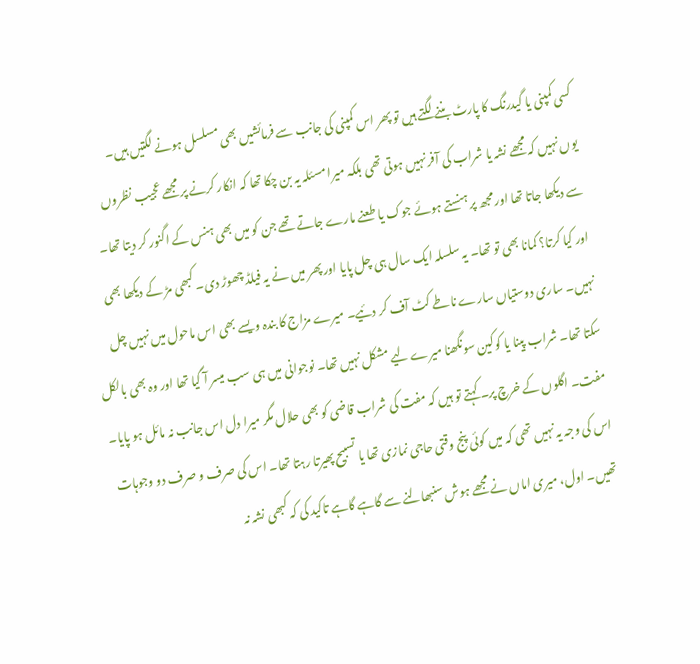کسی کمپنی یا گیدرنگ کا پارٹ بننے لگتے ہیں تو پھر اس کمپنی کی جانب سے فرمائشیں بھی مسلسل ہونے لگتیں ہیں۔
یوں نہیں کہ مجھے نشہ یا شراب کی آفر نہیں ہوتی تھی بلکہ میرا مسئلہ یہ بن چکا تھا کہ انکار کرنے پر مجھے عجیب نظروں سے دیکھا جاتا تھا اور مجھ پر ہنستے ہوئے جوک یا طعنے مارے جاتے تھے جن کو میں بھی ہنس کے اگنور کر دیتا تھا۔ اور کیا کرتا؟ کمانا بھی تو تھا۔ یہ سلسلہ ایک سال ہی چل پایا اور پھر میں نے یہ فیلڈ چھوڑ دی۔ کبھی مڑ کے دیکھا بھی نہیں۔ ساری دوستیاں سارے ناطے کٹ آف کر دئیے۔ میرے مزاج کا بندہ ویسے بھی اس ماحول میں نہیں چل سکتا تھا۔ شراب پینا یا کوکین سونگھنا میرے لیے مشکل نہیں تھا۔ نوجوانی میں ہی سب میسر آ گیا تھا اور وہ بھی بالکل مفت۔ اگلوں کے خرچ پر۔ کہتے تو ہیں کہ مفت کی شراب قاضی کو بھی حلال مگر میرا دل اس جانب نہ مائل ہو پایا۔
اس کی وجہ یہ نہیں تھی کہ میں کوئی پنج وقتی حاجی نمازی تھا یا تسبیح پھیرتا رہتا تھا۔ اس کی صرف و صرف دو وجوہات تھیں۔ اول، میری اماں نے مجھے ہوش سنبھالنے سے گاہے گاہے تاکید کی کہ کبھی نشہ نہ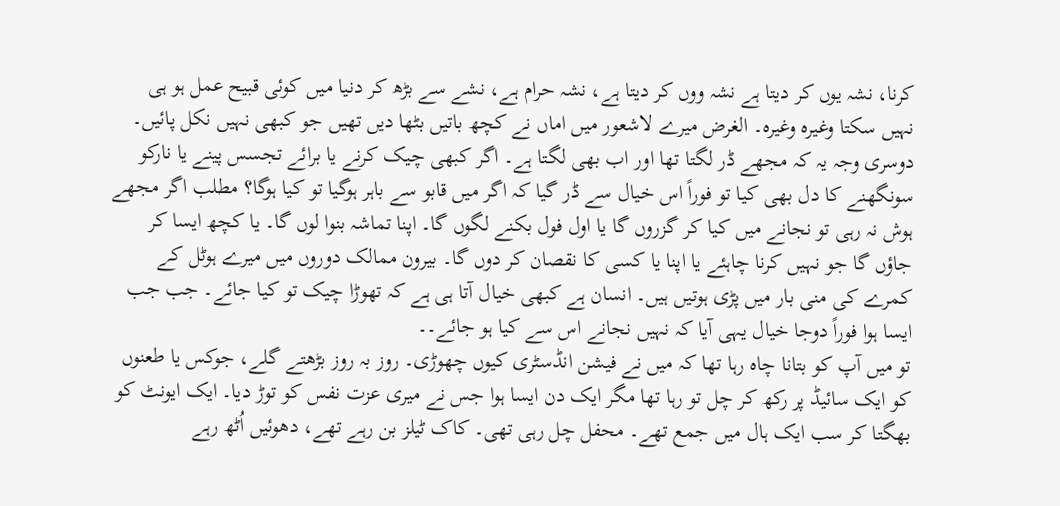کرنا، نشہ یوں کر دیتا ہے نشہ ووں کر دیتا ہے، نشہ حرام ہے، نشے سے بڑھ کر دنیا میں کوئی قبیح عمل ہو ہی نہیں سکتا وغیرہ وغیرہ۔ الغرض میرے لاشعور میں اماں نے کچھ باتیں بٹھا دیں تھیں جو کبھی نہیں نکل پائیں۔
دوسری وجہ یہ کہ مجھے ڈر لگتا تھا اور اب بھی لگتا ہے۔ اگر کبھی چیک کرنے یا برائے تجسس پینے یا نارکو سونگھنے کا دل بھی کیا تو فوراً اس خیال سے ڈر گیا کہ اگر میں قابو سے باہر ہوگیا تو کیا ہوگا؟ مطلب اگر مجھے ہوش نہ رہی تو نجانے میں کیا کر گزروں گا یا اول فول بکنے لگوں گا۔ اپنا تماشہ بنوا لوں گا۔ یا کچھ ایسا کر جاؤں گا جو نہیں کرنا چاہئے یا اپنا یا کسی کا نقصان کر دوں گا۔ بیرون ممالک دوروں میں میرے ہوٹل کے کمرے کی منی بار میں پڑی ہوتیں ہیں۔ انسان ہے کبھی خیال آتا ہی ہے کہ تھوڑا چیک تو کیا جائے۔ جب جب ایسا ہوا فوراً دوجا خیال یہی آیا کہ نہیں نجانے اس سے کیا ہو جائے۔۔
تو میں آپ کو بتانا چاہ رہا تھا کہ میں نے فیشن انڈسٹری کیوں چھوڑی۔ روز بہ روز بڑھتے گلے، جوکس یا طعنوں کو ایک سائیڈ پر رکھ کر چل تو رہا تھا مگر ایک دن ایسا ہوا جس نے میری عزت نفس کو توڑ دیا۔ ایک ایونٹ کو بھگتا کر سب ایک ہال میں جمع تھے۔ محفل چل رہی تھی۔ کاک ٹیلز بن رہے تھے، دھوئیں اُٹھ رہے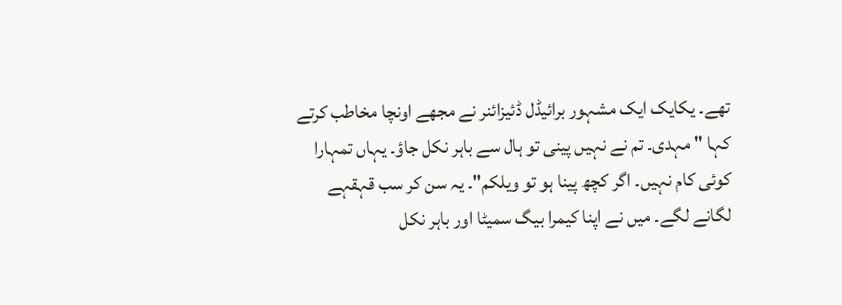تھے۔ یکایک ایک مشہور برائیڈل ڈئیزائنر نے مجھے اونچا مخاطب کرتے کہا " مہدی۔ تم نے نہیں پینی تو ہال سے باہر نکل جاؤ۔ یہاں تمہارا کوئی کام نہیں۔ اگر کچھ پینا ہو تو ویلکم"۔ یہ سن کر سب قہقہے لگانے لگے۔ میں نے اپنا کیمرا بیگ سمیٹا اور باہر نکل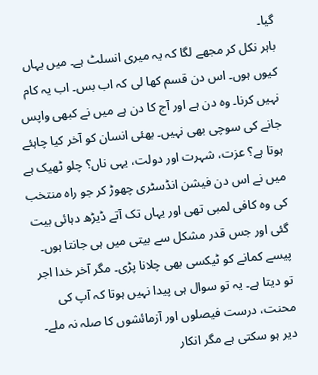گیا۔
باہر نکل کر مجھے لگا کہ یہ میری انسلٹ ہے۔ میں یہاں کیوں ہوں۔ اس دن قسم کھا لی کہ اب بس۔ اب یہ کام نہیں کرنا۔ وہ دن ہے اور آج کا دن ہے میں نے کبھی واپس جانے کی سوچی بھی نہیں۔ بھئی انسان کو آخر کیا چاہئے ہوتا ہے؟ عزت، شہرت اور دولت، یہی ناں؟ چلو ٹھیک ہے میں نے اس دن فیشن انڈسٹری چھوڑ کر جو راہ منتخب کی وہ کافی لمبی تھی اور یہاں تک آتے ڈیڑھ دہائی بیت گئی اور جس قدر مشکل سے بیتی میں ہی جانتا ہوں۔ پیسے کمانے کو ٹیکسی بھی چلانا پڑی۔ مگر آخر خدا اجر تو دیتا ہے۔ یہ تو سوال ہی پیدا نہیں ہوتا کہ آپ کی محنت، درست فیصلوں اور آزمائشوں کا صلہ نہ ملے۔ دیر ہو سکتی ہے مگر انکار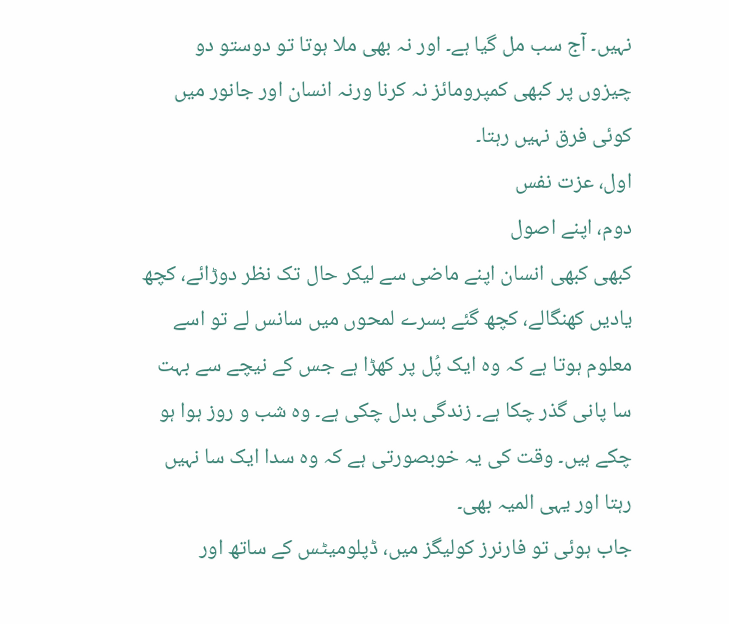نہیں۔ آج سب مل گیا ہے۔ اور نہ بھی ملا ہوتا تو دوستو دو چیزوں پر کبھی کمپرومائز نہ کرنا ورنہ انسان اور جانور میں کوئی فرق نہیں رہتا۔
اول، عزت نفس
دوم، اپنے اصول
کبھی کبھی انسان اپنے ماضی سے لیکر حال تک نظر دوڑائے، کچھ یادیں کھنگالے، کچھ گئے بسرے لمحوں میں سانس لے تو اسے معلوم ہوتا ہے کہ وہ ایک پُل پر کھڑا ہے جس کے نیچے سے بہت سا پانی گذر چکا ہے۔ زندگی بدل چکی ہے۔ وہ شب و روز ہوا ہو چکے ہیں۔ وقت کی یہ خوبصورتی ہے کہ وہ سدا ایک سا نہیں رہتا اور یہی المیہ بھی۔
جاب ہوئی تو فارنرز کولیگز میں، ڈپلومیٹس کے ساتھ اور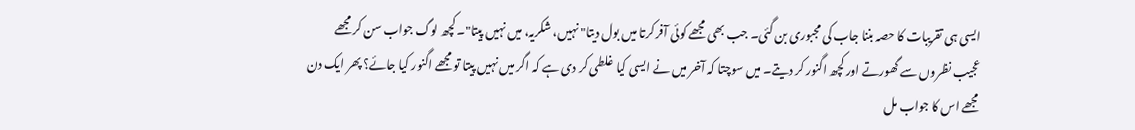ایسی ہی تقریبات کا حصہ بننا جاب کی مجبوری بن گئی۔ جب بھی مجھے کوئی آفر کرتا میں بول دیتا" نہیں، شکریہ، میں نہیں پیتا"۔ کچھ لوگ جواب سن کر مجھے عجیب نظروں سے گھورتے اور کچھ اگنور کر دیتے۔ میں سوچتا کہ آخر میں نے ایسی کیا غلطی کر دی ہے کہ اگر میں نہیں پیتا تو مجھے اگنور کیا جائے؟ پھر ایک دن مجھے اس کا جواب مل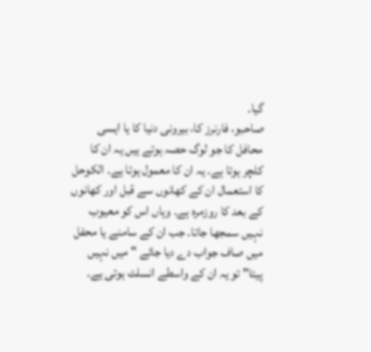گیا۔
صاحبو، فارنرز کا، بیرونی دنیا کا یا ایسی محافل کا جو لوگ حصہ ہوتے ہیں یہ ان کا کلچر ہوتا ہے۔ یہ ان کا معمول ہوتا ہے۔ الکوحل کا استعمال ان کے کھانوں سے قبل اور کھانوں کے بعد کا روزمرہ ہے۔ وہاں اس کو معیوب نہیں سمجھا جاتا۔ جب ان کے سامنے یا محفل میں صاف جواب دے دیا جائے " میں نہیں پیتا" تو یہ ان کے واسطے انسلٹ ہوتی ہے۔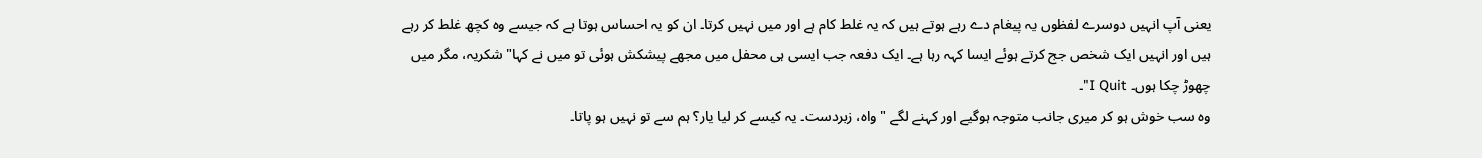یعنی آپ انہیں دوسرے لفظوں یہ پیغام دے رہے ہوتے ہیں کہ یہ غلط کام ہے اور میں نہیں کرتا۔ ان کو یہ احساس ہوتا ہے کہ جیسے وہ کچھ غلط کر رہے ہیں اور انہیں ایک شخص جج کرتے ہوئے ایسا کہہ رہا ہے۔ ایک دفعہ جب ایسی ہی محفل میں مجھے پیشکش ہوئی تو میں نے کہا"شکریہ، مگر میں چھوڑ چکا ہوں۔ I Quit"۔
وہ سب خوش ہو کر میری جانب متوجہ ہوگیے اور کہنے لگے " واہ، زبردست۔ یہ کیسے کر لیا یار؟ ہم سے تو نہیں ہو پاتا۔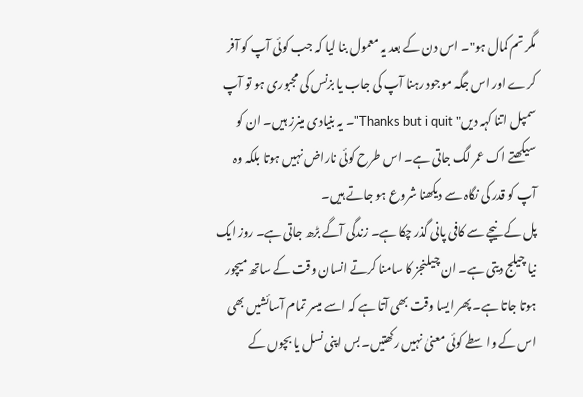مگر تم کمال ہو"۔ اس دن کے بعد یہ معمول بنا لیا کہ جب کوئی آپ کو آفر کرے اور اس جگہ موجود رہنا آپ کی جاب یا بزنس کی مجبوری ہو تو آپ سمپل اتنا کہہ دیں" Thanks but i quit"۔ یہ بنیادی مینرز ہیں۔ ان کو سیکھتے اک عمر لگ جاتی ہے۔ اس طرح کوئی ناراض نہیں ہوتا بلکہ وہ آپ کو قدر کی نگاہ سے دیکھنا شروع ہو جاتے ہیں۔
پل کے نیچے سے کافی پانی گذر چکا ہے۔ زندگی آگے بڑھ جاتی ہے۔ روز ایک نیا چیلج دیتی ہے۔ ان چیلنجز کا سامنا کرتے انسان وقت کے ساتھ میچور ہوتا جاتا ہے۔ پھر ایسا وقت بھی آتا ہے کہ اسے میسر تمام آسائشیں بھی اس کے واسطے کوئی معنیٰ نہیں رکھتیں۔ بس اپنی نسل یا بچوں کے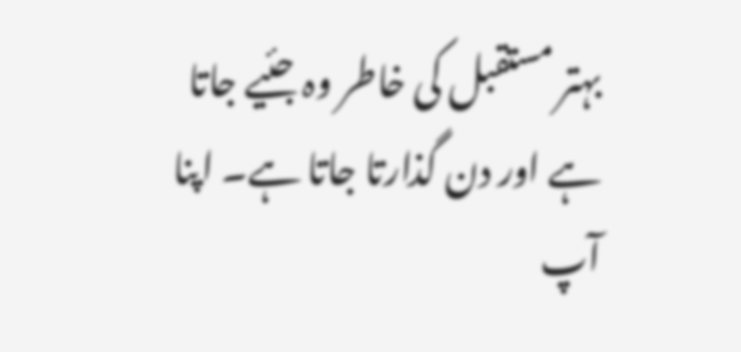بہتر مستقبل کی خاطر وہ جئیے جاتا ہے اور دن گذارتا جاتا ہے۔ اپنا آپ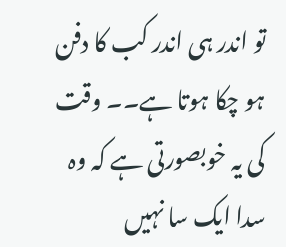تو اندر ہی اندر کب کا دفن ہو چکا ہوتا ہے۔۔ وقت کی یہ خوبصورتی ہے کہ وہ سدا ایک سا نہیں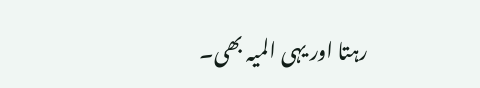رہتا اور یہی المیہ بھی۔